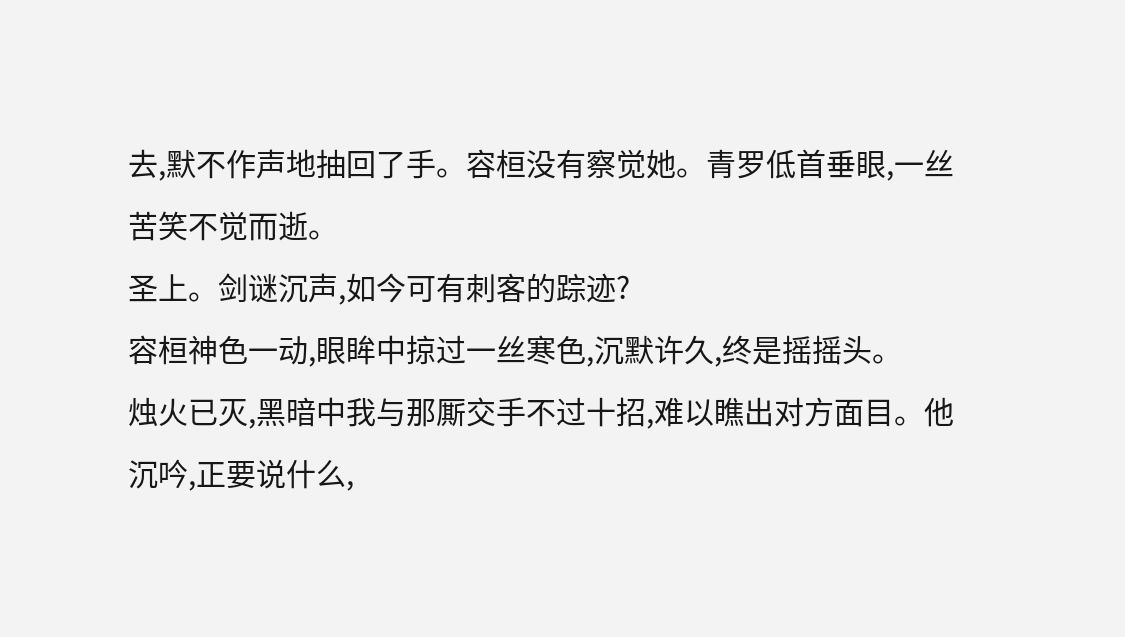去,默不作声地抽回了手。容桓没有察觉她。青罗低首垂眼,一丝苦笑不觉而逝。
圣上。剑谜沉声,如今可有刺客的踪迹?
容桓神色一动,眼眸中掠过一丝寒色,沉默许久,终是摇摇头。
烛火已灭,黑暗中我与那厮交手不过十招,难以瞧出对方面目。他沉吟,正要说什么,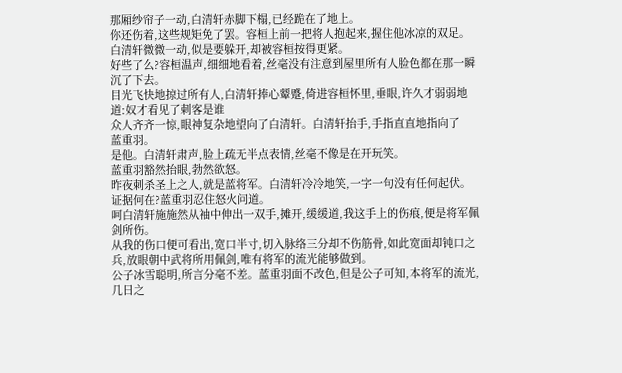那厢纱帘子一动,白清轩赤脚下榻,已经跪在了地上。
你还伤着,这些规矩免了罢。容桓上前一把将人抱起来,握住他冰凉的双足。白清轩微微一动,似是要躲开,却被容桓按得更紧。
好些了么?容桓温声,细细地看着,丝毫没有注意到屋里所有人脸色都在那一瞬沉了下去。
目光飞快地掠过所有人,白清轩捧心颦蹙,倚进容桓怀里,垂眼,许久才弱弱地道:奴才看见了刺客是谁
众人齐齐一惊,眼神复杂地望向了白清轩。白清轩抬手,手指直直地指向了
蓝重羽。
是他。白清轩肃声,脸上疏无半点表情,丝毫不像是在开玩笑。
蓝重羽豁然抬眼,勃然欲怒。
昨夜刺杀圣上之人,就是蓝将军。白清轩冷冷地笑,一字一句没有任何起伏。
证据何在?蓝重羽忍住怒火问道。
呵白清轩施施然从袖中伸出一双手,摊开,缓缓道,我这手上的伤痕,便是将军佩剑所伤。
从我的伤口便可看出,宽口半寸,切入脉络三分却不伤筋骨,如此宽面却钝口之兵,放眼朝中武将所用佩剑,唯有将军的流光能够做到。
公子冰雪聪明,所言分毫不差。蓝重羽面不改色,但是公子可知,本将军的流光,几日之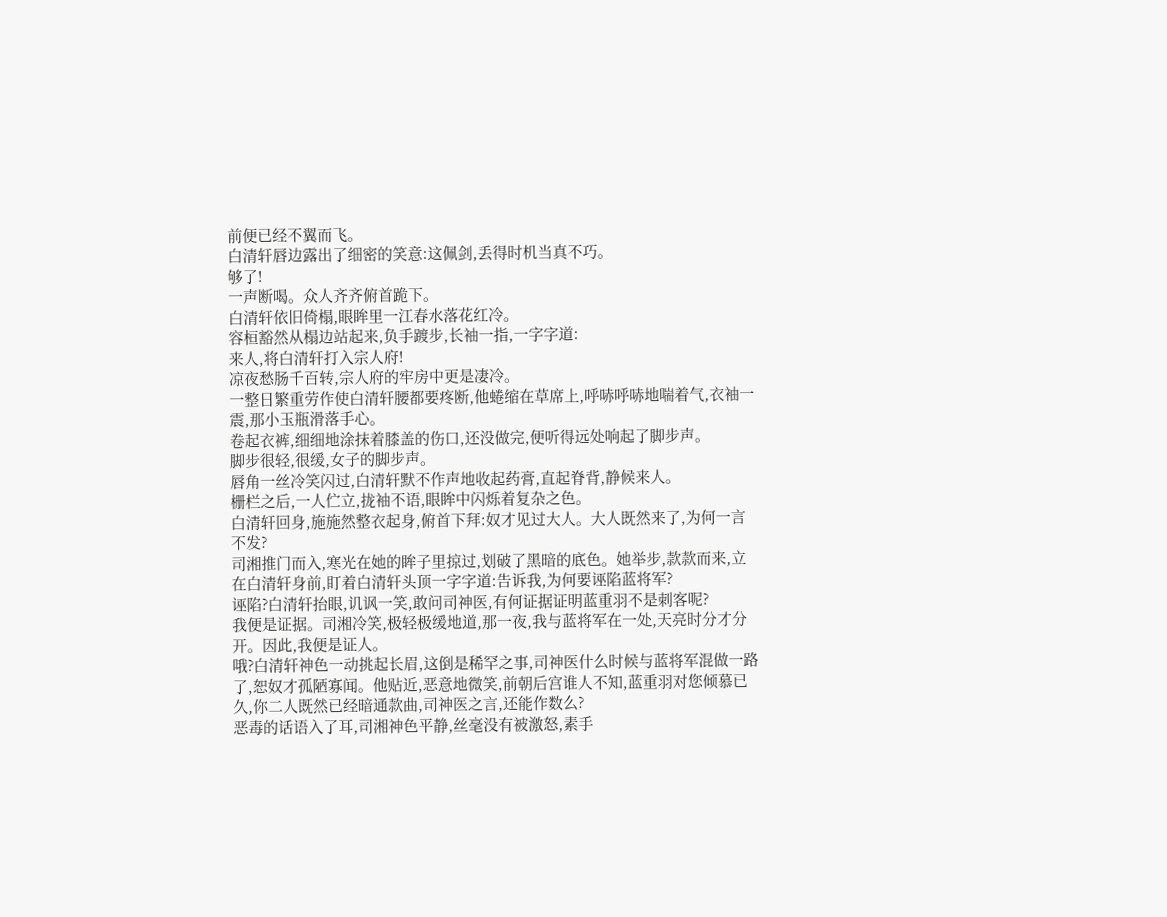前便已经不翼而飞。
白清轩唇边露出了细密的笑意:这佩剑,丢得时机当真不巧。
够了!
一声断喝。众人齐齐俯首跪下。
白清轩依旧倚榻,眼眸里一江春水落花红冷。
容桓豁然从榻边站起来,负手踱步,长袖一指,一字字道:
来人,将白清轩打入宗人府!
凉夜愁肠千百转,宗人府的牢房中更是凄冷。
一整日繁重劳作使白清轩腰都要疼断,他蜷缩在草席上,呼哧呼哧地喘着气,衣袖一震,那小玉瓶滑落手心。
卷起衣裤,细细地涂抹着膝盖的伤口,还没做完,便听得远处响起了脚步声。
脚步很轻,很缓,女子的脚步声。
唇角一丝冷笑闪过,白清轩默不作声地收起药膏,直起脊背,静候来人。
栅栏之后,一人伫立,拢袖不语,眼眸中闪烁着复杂之色。
白清轩回身,施施然整衣起身,俯首下拜:奴才见过大人。大人既然来了,为何一言不发?
司湘推门而入,寒光在她的眸子里掠过,划破了黑暗的底色。她举步,款款而来,立在白清轩身前,盯着白清轩头顶一字字道:告诉我,为何要诬陷蓝将军?
诬陷?白清轩抬眼,讥讽一笑,敢问司神医,有何证据证明蓝重羽不是刺客呢?
我便是证据。司湘冷笑,极轻极缓地道,那一夜,我与蓝将军在一处,天亮时分才分开。因此,我便是证人。
哦?白清轩神色一动挑起长眉,这倒是稀罕之事,司神医什么时候与蓝将军混做一路了,恕奴才孤陋寡闻。他贴近,恶意地微笑,前朝后宫谁人不知,蓝重羽对您倾慕已久,你二人既然已经暗通款曲,司神医之言,还能作数么?
恶毒的话语入了耳,司湘神色平静,丝毫没有被激怒,素手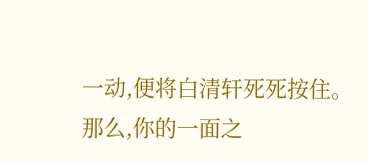一动,便将白清轩死死按住。
那么,你的一面之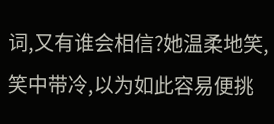词,又有谁会相信?她温柔地笑,笑中带冷,以为如此容易便挑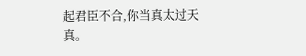起君臣不合,你当真太过天真。